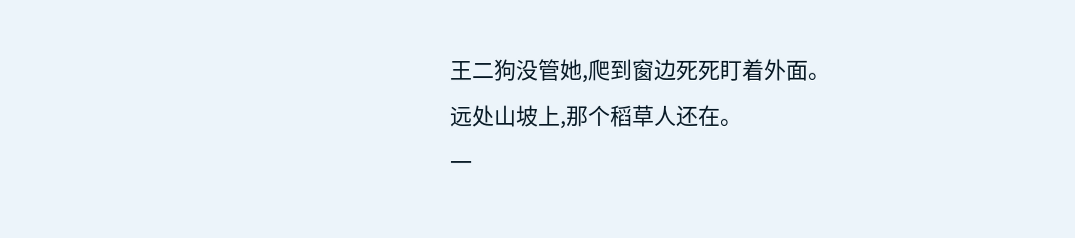王二狗没管她,爬到窗边死死盯着外面。
远处山坡上,那个稻草人还在。
一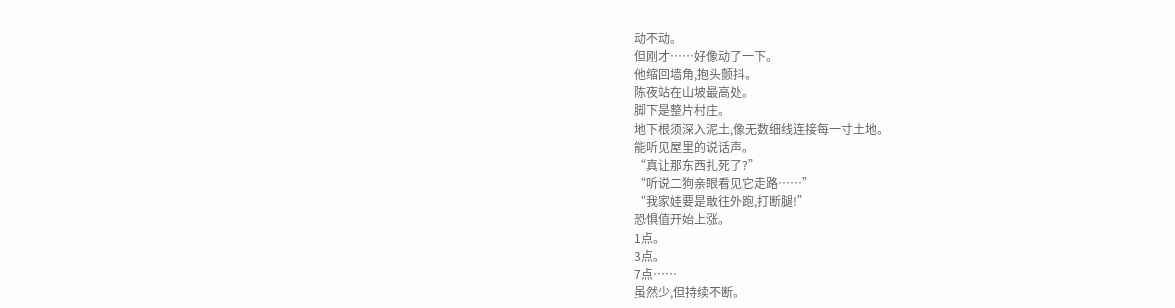动不动。
但刚才……好像动了一下。
他缩回墙角,抱头颤抖。
陈夜站在山坡最高处。
脚下是整片村庄。
地下根须深入泥土,像无数细线连接每一寸土地。
能听见屋里的说话声。
“真让那东西扎死了?”
“听说二狗亲眼看见它走路……”
“我家娃要是敢往外跑,打断腿!”
恐惧值开始上涨。
1点。
3点。
7点……
虽然少,但持续不断。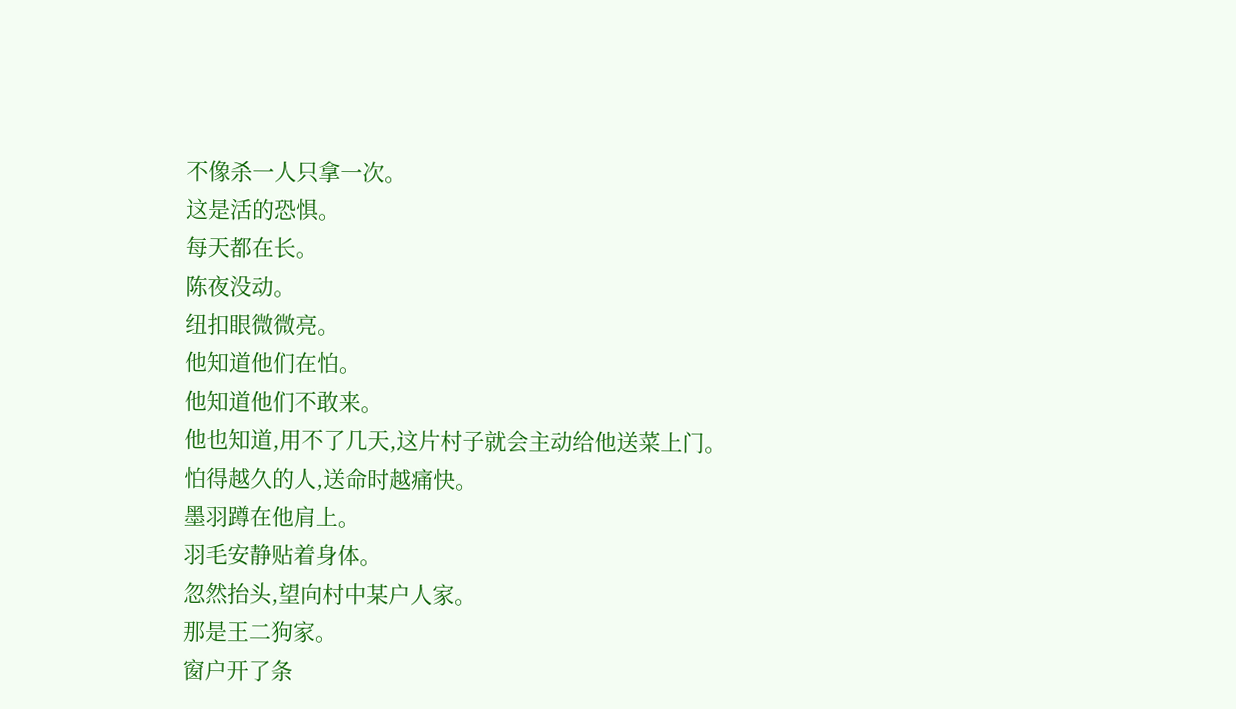不像杀一人只拿一次。
这是活的恐惧。
每天都在长。
陈夜没动。
纽扣眼微微亮。
他知道他们在怕。
他知道他们不敢来。
他也知道,用不了几天,这片村子就会主动给他送菜上门。
怕得越久的人,送命时越痛快。
墨羽蹲在他肩上。
羽毛安静贴着身体。
忽然抬头,望向村中某户人家。
那是王二狗家。
窗户开了条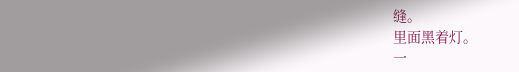缝。
里面黑着灯。
一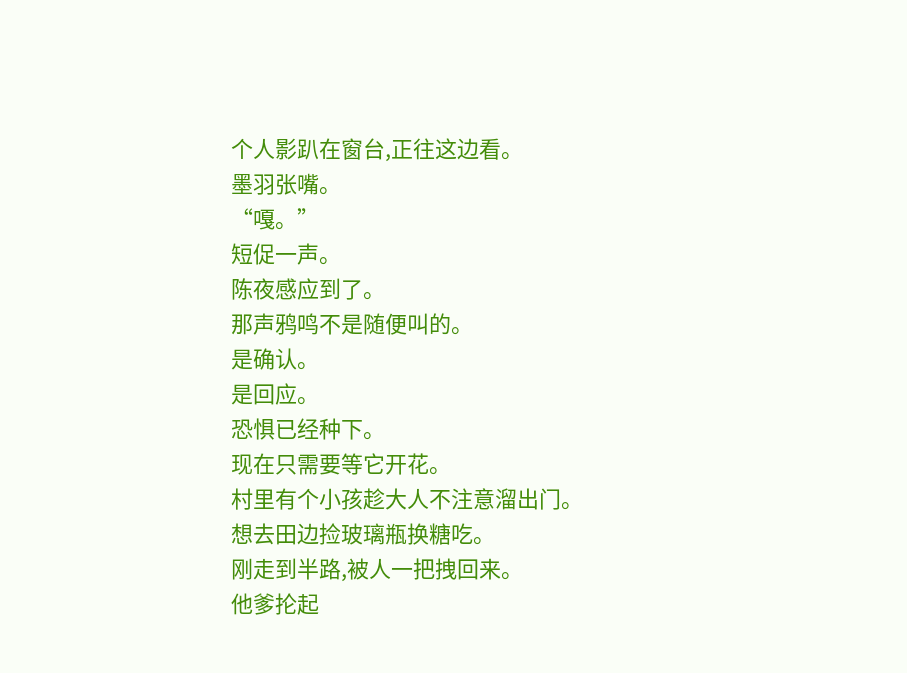个人影趴在窗台,正往这边看。
墨羽张嘴。
“嘎。”
短促一声。
陈夜感应到了。
那声鸦鸣不是随便叫的。
是确认。
是回应。
恐惧已经种下。
现在只需要等它开花。
村里有个小孩趁大人不注意溜出门。
想去田边捡玻璃瓶换糖吃。
刚走到半路,被人一把拽回来。
他爹抡起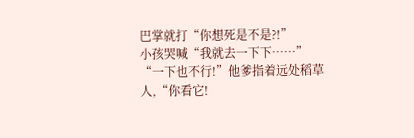巴掌就打“你想死是不是?!”
小孩哭喊“我就去一下下……”
“一下也不行!”他爹指着远处稻草人,“你看它!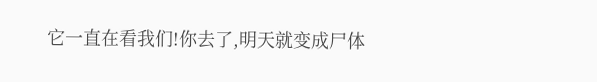它一直在看我们!你去了,明天就变成尸体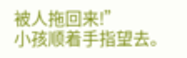被人拖回来!”
小孩顺着手指望去。